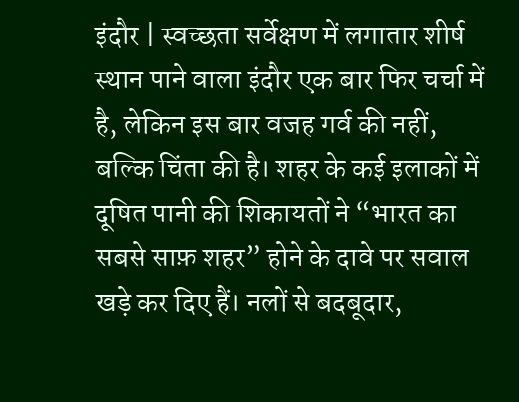इंदौर | स्वच्छता सर्वेक्षण में लगातार शीर्ष स्थान पाने वाला इंदौर एक बार फिर चर्चा में है, लेकिन इस बार वजह गर्व की नहीं, बल्कि चिंता की है। शहर के कई इलाकों में दूषित पानी की शिकायतों ने “भारत का सबसे साफ़ शहर” होने के दावे पर सवाल खड़े कर दिए हैं। नलों से बदबूदार,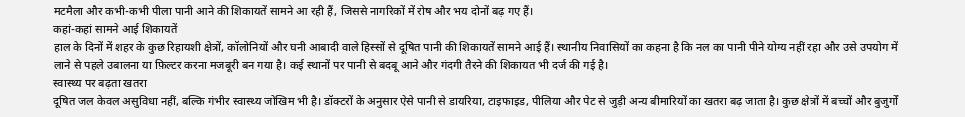मटमैला और कभी-कभी पीला पानी आने की शिकायतें सामने आ रही हैं, जिससे नागरिकों में रोष और भय दोनों बढ़ गए हैं।
कहां-कहां सामने आई शिकायतें
हाल के दिनों में शहर के कुछ रिहायशी क्षेत्रों, कॉलोनियों और घनी आबादी वाले हिस्सों से दूषित पानी की शिकायतें सामने आई हैं। स्थानीय निवासियों का कहना है कि नल का पानी पीने योग्य नहीं रहा और उसे उपयोग में लाने से पहले उबालना या फ़िल्टर करना मजबूरी बन गया है। कई स्थानों पर पानी से बदबू आने और गंदगी तैरने की शिकायत भी दर्ज की गई है।
स्वास्थ्य पर बढ़ता खतरा
दूषित जल केवल असुविधा नहीं, बल्कि गंभीर स्वास्थ्य जोखिम भी है। डॉक्टरों के अनुसार ऐसे पानी से डायरिया, टाइफाइड, पीलिया और पेट से जुड़ी अन्य बीमारियों का खतरा बढ़ जाता है। कुछ क्षेत्रों में बच्चों और बुजुर्गों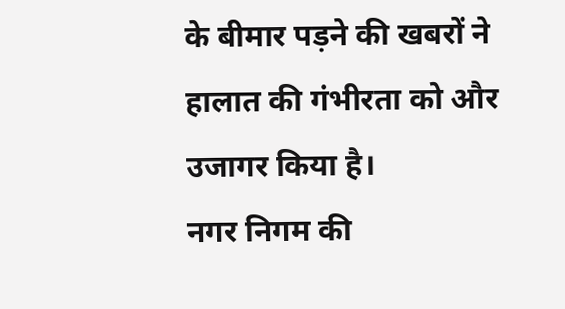के बीमार पड़ने की खबरों ने हालात की गंभीरता को और उजागर किया है।
नगर निगम की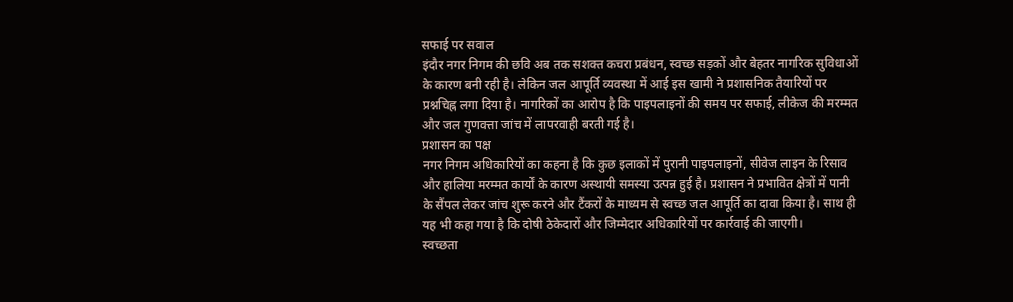सफाई पर सवाल
इंदौर नगर निगम की छवि अब तक सशक्त कचरा प्रबंधन, स्वच्छ सड़कों और बेहतर नागरिक सुविधाओं के कारण बनी रही है। लेकिन जल आपूर्ति व्यवस्था में आई इस खामी ने प्रशासनिक तैयारियों पर प्रश्नचिह्न लगा दिया है। नागरिकों का आरोप है कि पाइपलाइनों की समय पर सफाई, लीकेज की मरम्मत और जल गुणवत्ता जांच में लापरवाही बरती गई है।
प्रशासन का पक्ष
नगर निगम अधिकारियों का कहना है कि कुछ इलाकों में पुरानी पाइपलाइनों, सीवेज लाइन के रिसाव और हालिया मरम्मत कार्यों के कारण अस्थायी समस्या उत्पन्न हुई है। प्रशासन ने प्रभावित क्षेत्रों में पानी के सैंपल लेकर जांच शुरू करने और टैंकरों के माध्यम से स्वच्छ जल आपूर्ति का दावा किया है। साथ ही यह भी कहा गया है कि दोषी ठेकेदारों और जिम्मेदार अधिकारियों पर कार्रवाई की जाएगी।
स्वच्छता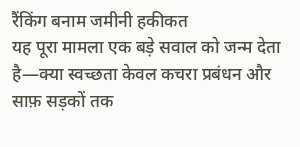रैंकिंग बनाम जमीनी हकीकत
यह पूरा मामला एक बड़े सवाल को जन्म देता है—क्या स्वच्छता केवल कचरा प्रबंधन और साफ़ सड़कों तक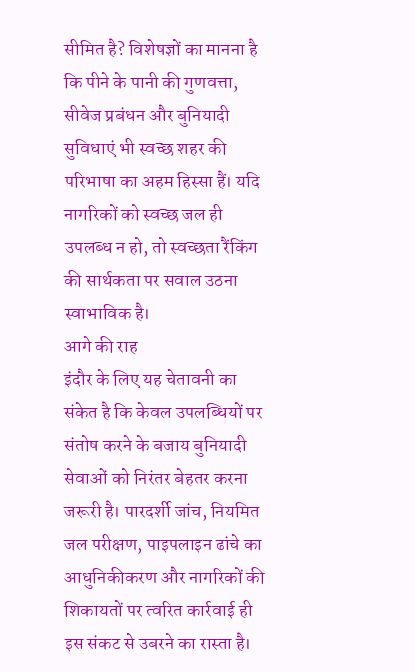सीमित है? विशेषज्ञों का मानना है कि पीने के पानी की गुणवत्ता, सीवेज प्रबंधन और बुनियादी सुविधाएं भी स्वच्छ शहर की परिभाषा का अहम हिस्सा हैं। यदि नागरिकों को स्वच्छ जल ही उपलब्ध न हो, तो स्वच्छता रैंकिंग की सार्थकता पर सवाल उठना स्वाभाविक है।
आगे की राह
इंदौर के लिए यह चेतावनी का संकेत है कि केवल उपलब्धियों पर संतोष करने के बजाय बुनियादी सेवाओं को निरंतर बेहतर करना जरूरी है। पारदर्शी जांच, नियमित जल परीक्षण, पाइपलाइन ढांचे का आधुनिकीकरण और नागरिकों की शिकायतों पर त्वरित कार्रवाई ही इस संकट से उबरने का रास्ता है।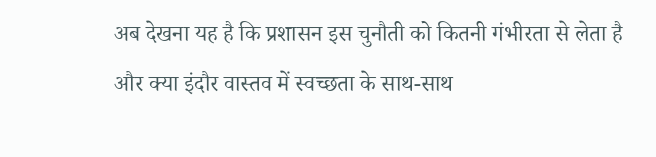अब देखना यह है कि प्रशासन इस चुनौती को कितनी गंभीरता से लेता है और क्या इंदौर वास्तव में स्वच्छता के साथ-साथ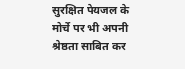सुरक्षित पेयजल के मोर्चे पर भी अपनी श्रेष्ठता साबित कर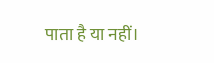पाता है या नहीं।